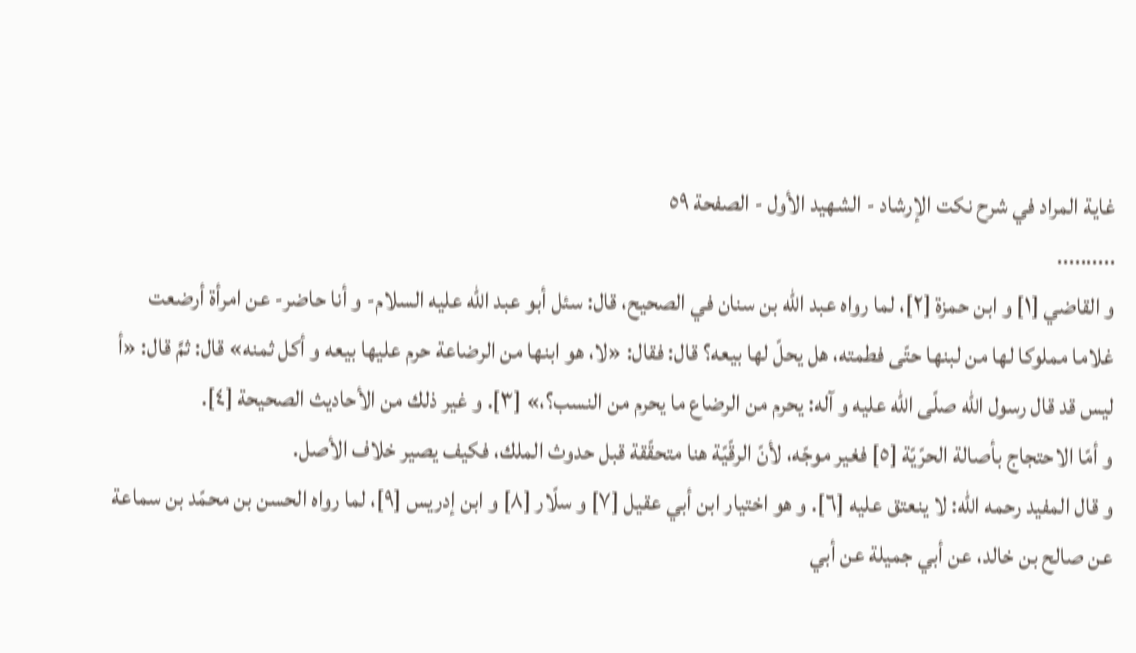غاية المراد في شرح نكت الإرشاد - الشهيد الأول - الصفحة ٥٩
..........
و القاضي [١] و ابن حمزة [٢]، لما رواه عبد الله بن سنان في الصحيح، قال: سئل أبو عبد الله عليه السلام- و أنا حاضر- عن امرأة أرضعت غلاما مملوكا لها من لبنها حتّى فطمته، هل يحلّ لها بيعه؟ قال: فقال: «لا، هو ابنها من الرضاعة حرم عليها بيعه و أكل ثمنه» قال: ثمَّ قال: «أ ليس قد قال رسول الله صلّى الله عليه و آله: يحرم من الرضاع ما يحرم من النسب؟،» [٣]. و غير ذلك من الأحاديث الصحيحة [٤].
و أمّا الاحتجاج بأصالة الحرّيّة [٥] فغير موجّه، لأنّ الرقّيّة هنا متحقّقة قبل حدوث الملك، فكيف يصير خلاف الأصل.
و قال المفيد رحمه الله: لا ينعتق عليه [٦]. و هو اختيار ابن أبي عقيل [٧] و سلّار [٨] و ابن إدريس [٩]، لما رواه الحسن بن محمّد بن سماعة عن صالح بن خالد، عن أبي جميلة عن أبي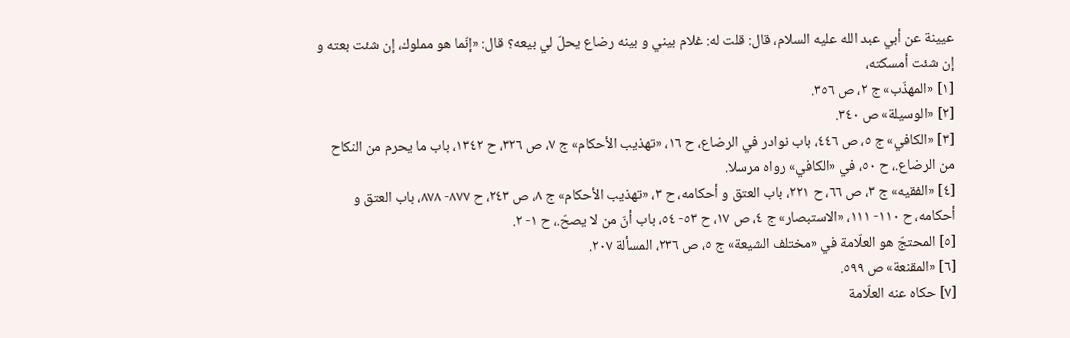عيينة عن أبي عبد الله عليه السلام، قال: قلت له: غلام بيني و بينه رضاع يحلّ لي بيعه؟ قال: «إنّما هو مملوك، إن شئت بعته و إن شئت أمسكته،
[١] «المهذّب» ج ٢، ص ٣٥٦.
[٢] «الوسيلة» ص ٣٤٠.
[٣] «الكافي» ج ٥، ص ٤٤٦، باب نوادر في الرضاع، ح ١٦، «تهذيب الأحكام» ج ٧، ص ٣٢٦، ح ١٣٤٢، باب ما يحرم من النكاح من الرضاع.، ح ٥٠، في «الكافي» رواه مرسلا.
[٤] «الفقيه» ج ٣، ص ٦٦، ح ٢٢١، باب العتق و أحكامه، ح ٣، «تهذيب الأحكام» ج ٨، ص ٢٤٣، ح ٨٧٧- ٨٧٨، باب العتق و أحكامه، ح ١١٠- ١١١، «الاستبصار» ج ٤، ص ١٧، ح ٥٣- ٥٤، باب أنّ من لا يصحّ.، ح ١- ٢.
[٥] المحتجّ هو العلّامة في «مختلف الشيعة» ج ٥، ص ٢٣٦، المسألة ٢٠٧.
[٦] «المقنعة» ص ٥٩٩.
[٧] حكاه عنه العلّامة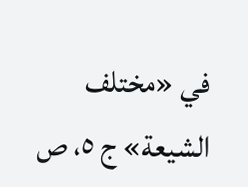في «مختلف الشيعة» ج ٥، ص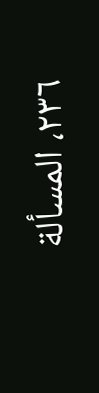٢٣٦، المسألة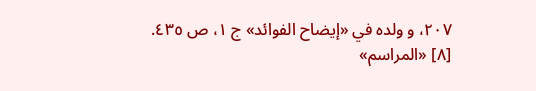٢٠٧، و ولده في «إيضاح الفوائد» ج ١، ص ٤٣٥.
[٨] «المراسم»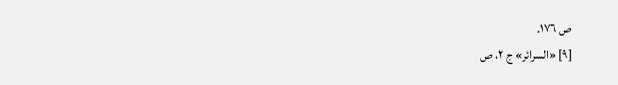ص ١٧٦.
[٩] «السرائر» ج ٢، ص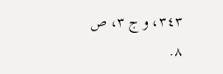٣٤٣، و ج ٣، ص ٨.